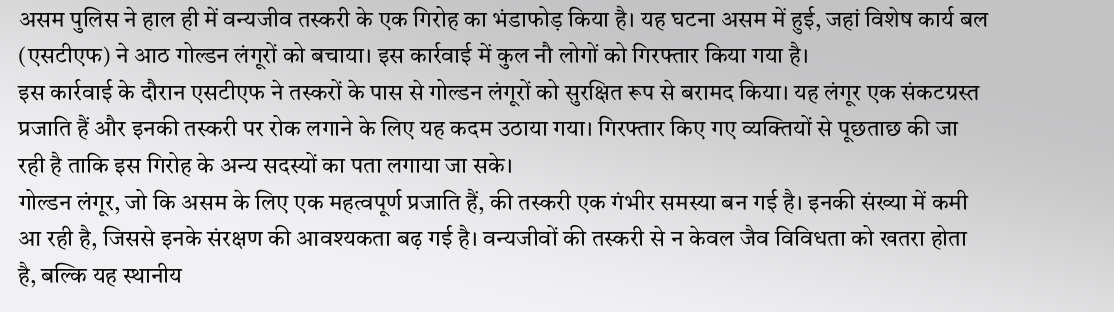असम पुलिस ने हाल ही में वन्यजीव तस्करी के एक गिरोह का भंडाफोड़ किया है। यह घटना असम में हुई, जहां विशेष कार्य बल (एसटीएफ) ने आठ गोल्डन लंगूरों को बचाया। इस कार्रवाई में कुल नौ लोगों को गिरफ्तार किया गया है।
इस कार्रवाई के दौरान एसटीएफ ने तस्करों के पास से गोल्डन लंगूरों को सुरक्षित रूप से बरामद किया। यह लंगूर एक संकटग्रस्त प्रजाति हैं और इनकी तस्करी पर रोक लगाने के लिए यह कदम उठाया गया। गिरफ्तार किए गए व्यक्तियों से पूछताछ की जा रही है ताकि इस गिरोह के अन्य सदस्यों का पता लगाया जा सके।
गोल्डन लंगूर, जो कि असम के लिए एक महत्वपूर्ण प्रजाति हैं, की तस्करी एक गंभीर समस्या बन गई है। इनकी संख्या में कमी आ रही है, जिससे इनके संरक्षण की आवश्यकता बढ़ गई है। वन्यजीवों की तस्करी से न केवल जैव विविधता को खतरा होता है, बल्कि यह स्थानीय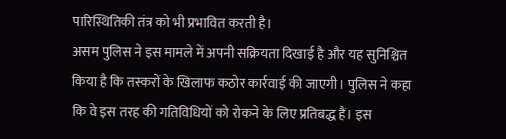पारिस्थितिकी तंत्र को भी प्रभावित करती है।
असम पुलिस ने इस मामले में अपनी सक्रियता दिखाई है और यह सुनिश्चित किया है कि तस्करों के खिलाफ कठोर कार्रवाई की जाएगी। पुलिस ने कहा कि वे इस तरह की गतिविधियों को रोकने के लिए प्रतिबद्ध हैं। इस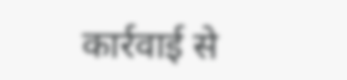कार्रवाई से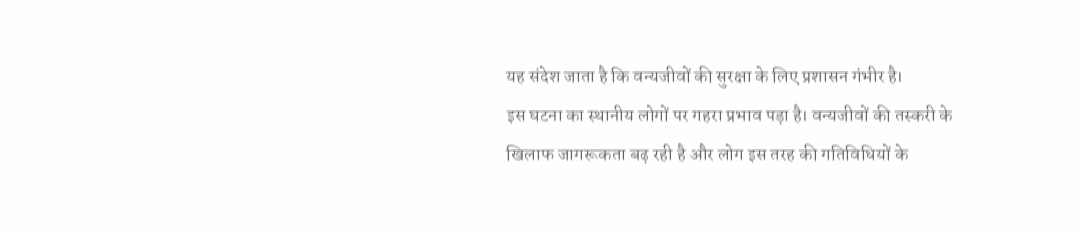यह संदेश जाता है कि वन्यजीवों की सुरक्षा के लिए प्रशासन गंभीर है।
इस घटना का स्थानीय लोगों पर गहरा प्रभाव पड़ा है। वन्यजीवों की तस्करी के खिलाफ जागरूकता बढ़ रही है और लोग इस तरह की गतिविधियों के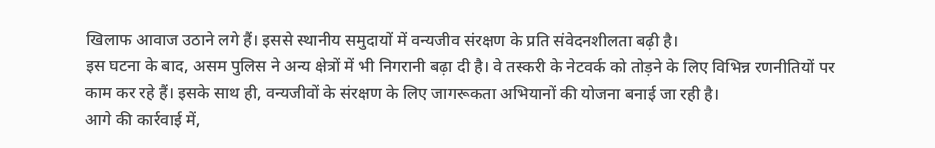खिलाफ आवाज उठाने लगे हैं। इससे स्थानीय समुदायों में वन्यजीव संरक्षण के प्रति संवेदनशीलता बढ़ी है।
इस घटना के बाद, असम पुलिस ने अन्य क्षेत्रों में भी निगरानी बढ़ा दी है। वे तस्करी के नेटवर्क को तोड़ने के लिए विभिन्न रणनीतियों पर काम कर रहे हैं। इसके साथ ही, वन्यजीवों के संरक्षण के लिए जागरूकता अभियानों की योजना बनाई जा रही है।
आगे की कार्रवाई में,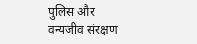पुलिस और वन्यजीव संरक्षण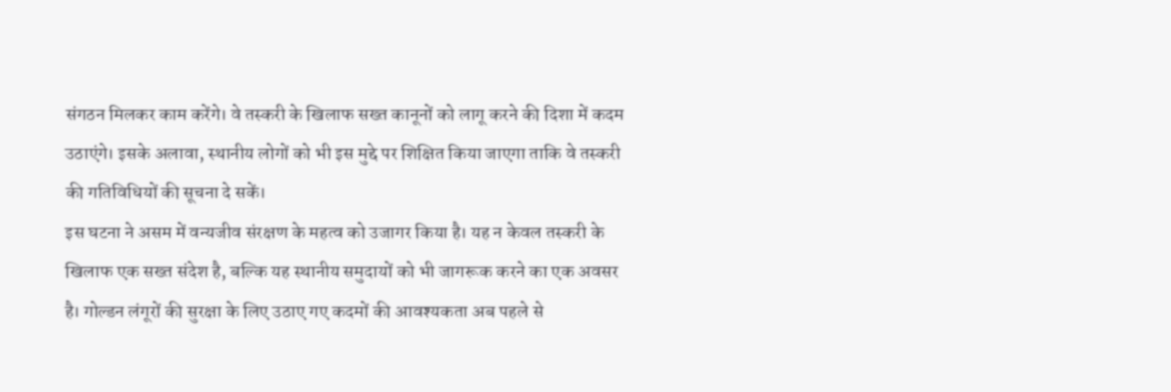संगठन मिलकर काम करेंगे। वे तस्करी के खिलाफ सख्त कानूनों को लागू करने की दिशा में कदम उठाएंगे। इसके अलावा, स्थानीय लोगों को भी इस मुद्दे पर शिक्षित किया जाएगा ताकि वे तस्करी की गतिविधियों की सूचना दे सकें।
इस घटना ने असम में वन्यजीव संरक्षण के महत्व को उजागर किया है। यह न केवल तस्करी के खिलाफ एक सख्त संदेश है, बल्कि यह स्थानीय समुदायों को भी जागरूक करने का एक अवसर है। गोल्डन लंगूरों की सुरक्षा के लिए उठाए गए कदमों की आवश्यकता अब पहले से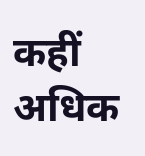कहीं अधिक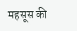महसूस की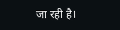जा रही है।